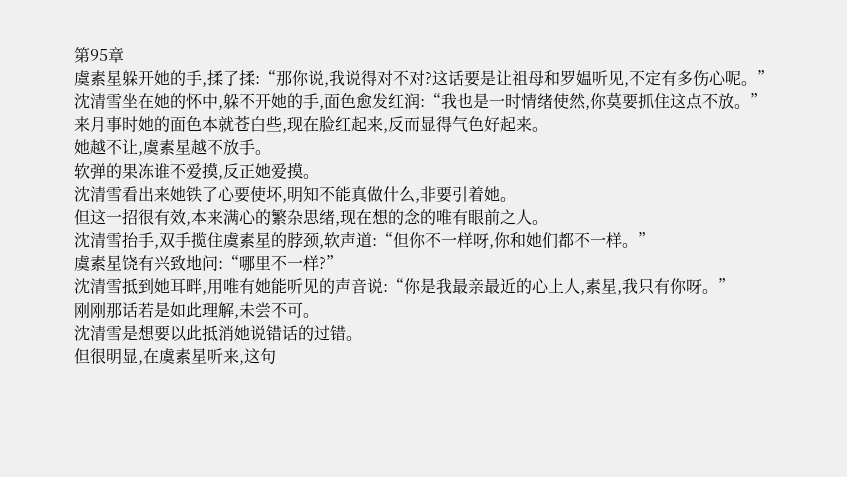第95章
虞素星躲开她的手,揉了揉:“那你说,我说得对不对?这话要是让祖母和罗媪听见,不定有多伤心呢。”
沈清雪坐在她的怀中,躲不开她的手,面色愈发红润:“我也是一时情绪使然,你莫要抓住这点不放。”
来月事时她的面色本就苍白些,现在脸红起来,反而显得气色好起来。
她越不让,虞素星越不放手。
软弹的果冻谁不爱摸,反正她爱摸。
沈清雪看出来她铁了心要使坏,明知不能真做什么,非要引着她。
但这一招很有效,本来满心的繁杂思绪,现在想的念的唯有眼前之人。
沈清雪抬手,双手揽住虞素星的脖颈,软声道:“但你不一样呀,你和她们都不一样。”
虞素星饶有兴致地问:“哪里不一样?”
沈清雪抵到她耳畔,用唯有她能听见的声音说:“你是我最亲最近的心上人,素星,我只有你呀。”
刚刚那话若是如此理解,未尝不可。
沈清雪是想要以此抵消她说错话的过错。
但很明显,在虞素星听来,这句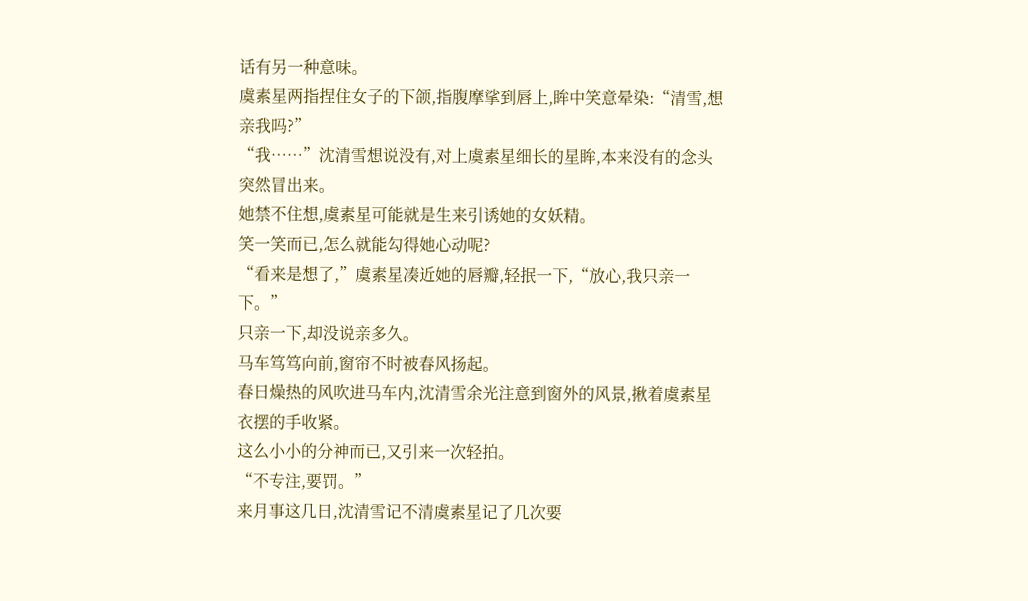话有另一种意味。
虞素星两指捏住女子的下颌,指腹摩挲到唇上,眸中笑意晕染:“清雪,想亲我吗?”
“我……”沈清雪想说没有,对上虞素星细长的星眸,本来没有的念头突然冒出来。
她禁不住想,虞素星可能就是生来引诱她的女妖精。
笑一笑而已,怎么就能勾得她心动呢?
“看来是想了,”虞素星凑近她的唇瓣,轻抿一下,“放心,我只亲一下。”
只亲一下,却没说亲多久。
马车笃笃向前,窗帘不时被春风扬起。
春日燥热的风吹进马车内,沈清雪余光注意到窗外的风景,揪着虞素星衣摆的手收紧。
这么小小的分神而已,又引来一次轻拍。
“不专注,要罚。”
来月事这几日,沈清雪记不清虞素星记了几次要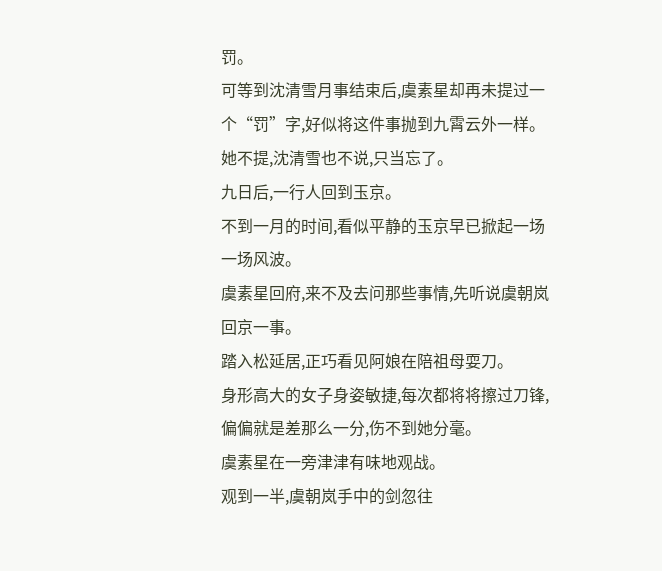罚。
可等到沈清雪月事结束后,虞素星却再未提过一个“罚”字,好似将这件事抛到九霄云外一样。
她不提,沈清雪也不说,只当忘了。
九日后,一行人回到玉京。
不到一月的时间,看似平静的玉京早已掀起一场一场风波。
虞素星回府,来不及去问那些事情,先听说虞朝岚回京一事。
踏入松延居,正巧看见阿娘在陪祖母耍刀。
身形高大的女子身姿敏捷,每次都将将擦过刀锋,偏偏就是差那么一分,伤不到她分毫。
虞素星在一旁津津有味地观战。
观到一半,虞朝岚手中的剑忽往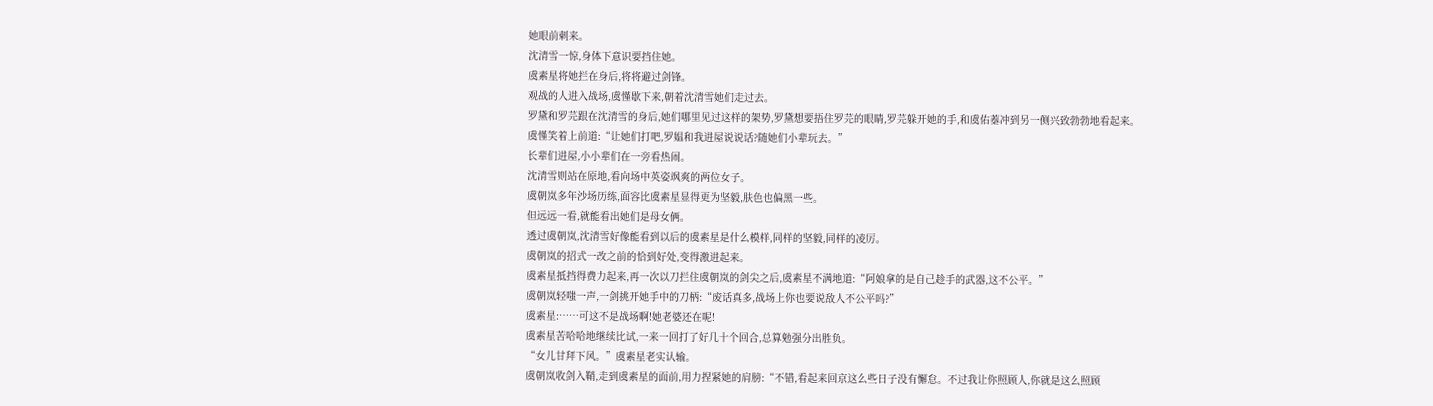她眼前刺来。
沈清雪一惊,身体下意识要挡住她。
虞素星将她拦在身后,将将避过剑锋。
观战的人进入战场,虞慬歇下来,朝着沈清雪她们走过去。
罗黛和罗芫跟在沈清雪的身后,她们哪里见过这样的架势,罗黛想要捂住罗芫的眼睛,罗芫躲开她的手,和虞佑蓁冲到另一侧兴致勃勃地看起来。
虞慬笑着上前道:“让她们打吧,罗媪和我进屋说说话?随她们小辈玩去。”
长辈们进屋,小小辈们在一旁看热闹。
沈清雪则站在原地,看向场中英姿飒爽的两位女子。
虞朝岚多年沙场历练,面容比虞素星显得更为坚毅,肤色也偏黑一些。
但远远一看,就能看出她们是母女俩。
透过虞朝岚,沈清雪好像能看到以后的虞素星是什么模样,同样的坚毅,同样的凌厉。
虞朝岚的招式一改之前的恰到好处,变得激进起来。
虞素星抵挡得费力起来,再一次以刀拦住虞朝岚的剑尖之后,虞素星不满地道:“阿娘拿的是自己趁手的武器,这不公平。”
虞朝岚轻嗤一声,一剑挑开她手中的刀柄:“废话真多,战场上你也要说敌人不公平吗?”
虞素星:……可这不是战场啊!她老婆还在呢!
虞素星苦哈哈地继续比试,一来一回打了好几十个回合,总算勉强分出胜负。
“女儿甘拜下风。”虞素星老实认输。
虞朝岚收剑入鞘,走到虞素星的面前,用力捏紧她的肩膀:“不错,看起来回京这么些日子没有懈怠。不过我让你照顾人,你就是这么照顾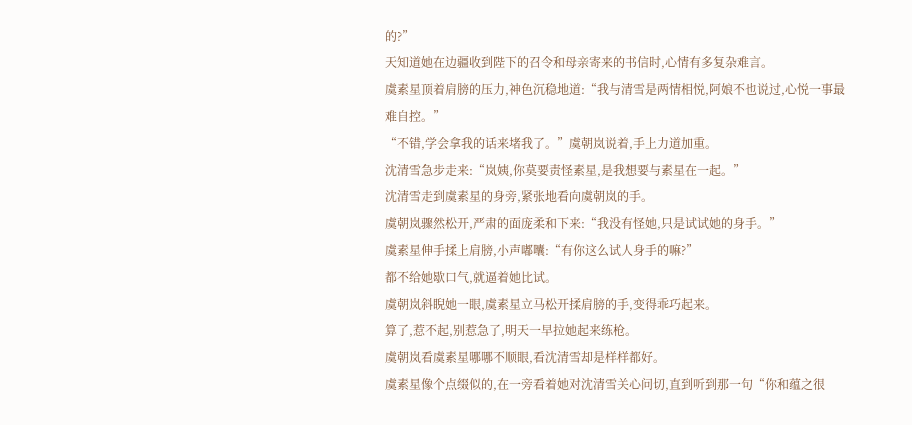的?”
天知道她在边疆收到陛下的召令和母亲寄来的书信时,心情有多复杂难言。
虞素星顶着肩膀的压力,神色沉稳地道:“我与清雪是两情相悦,阿娘不也说过,心悦一事最难自控。”
“不错,学会拿我的话来堵我了。”虞朝岚说着,手上力道加重。
沈清雪急步走来:“岚姨,你莫要责怪素星,是我想要与素星在一起。”
沈清雪走到虞素星的身旁,紧张地看向虞朝岚的手。
虞朝岚骤然松开,严肃的面庞柔和下来:“我没有怪她,只是试试她的身手。”
虞素星伸手揉上肩膀,小声嘟囔:“有你这么试人身手的嘛?”
都不给她歇口气,就逼着她比试。
虞朝岚斜睨她一眼,虞素星立马松开揉肩膀的手,变得乖巧起来。
算了,惹不起,别惹急了,明天一早拉她起来练枪。
虞朝岚看虞素星哪哪不顺眼,看沈清雪却是样样都好。
虞素星像个点缀似的,在一旁看着她对沈清雪关心问切,直到听到那一句“你和蕴之很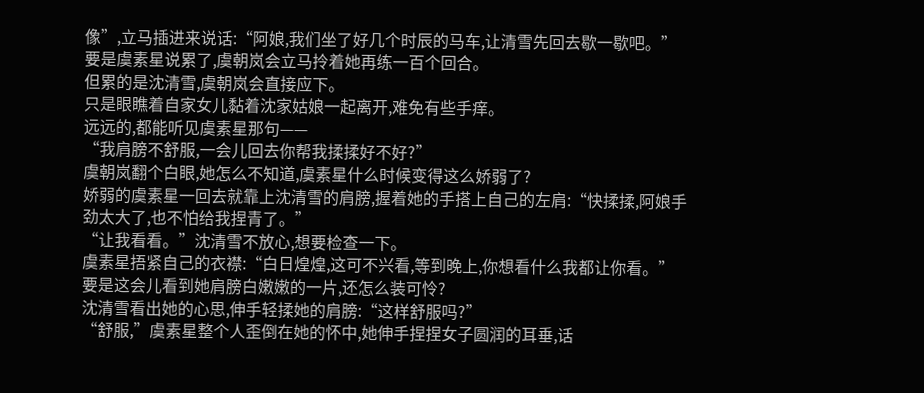像”,立马插进来说话:“阿娘,我们坐了好几个时辰的马车,让清雪先回去歇一歇吧。”
要是虞素星说累了,虞朝岚会立马拎着她再练一百个回合。
但累的是沈清雪,虞朝岚会直接应下。
只是眼瞧着自家女儿黏着沈家姑娘一起离开,难免有些手痒。
远远的,都能听见虞素星那句——
“我肩膀不舒服,一会儿回去你帮我揉揉好不好?”
虞朝岚翻个白眼,她怎么不知道,虞素星什么时候变得这么娇弱了?
娇弱的虞素星一回去就靠上沈清雪的肩膀,握着她的手搭上自己的左肩:“快揉揉,阿娘手劲太大了,也不怕给我捏青了。”
“让我看看。”沈清雪不放心,想要检查一下。
虞素星捂紧自己的衣襟:“白日煌煌,这可不兴看,等到晚上,你想看什么我都让你看。”
要是这会儿看到她肩膀白嫩嫩的一片,还怎么装可怜?
沈清雪看出她的心思,伸手轻揉她的肩膀:“这样舒服吗?”
“舒服,”虞素星整个人歪倒在她的怀中,她伸手捏捏女子圆润的耳垂,话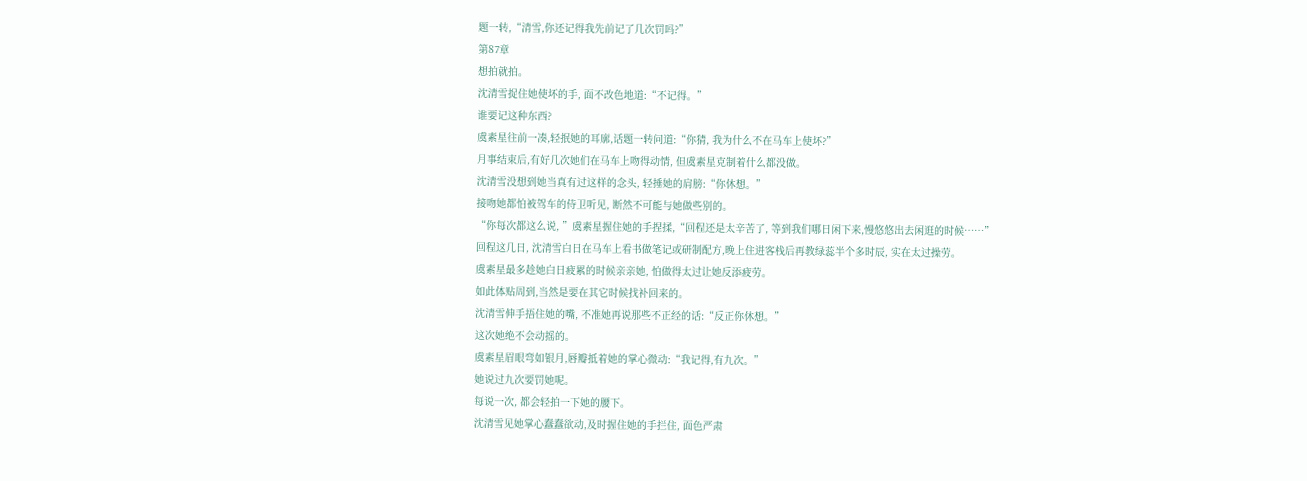题一转,“清雪,你还记得我先前记了几次罚吗?”
第87章
想拍就拍。
沈清雪捉住她使坏的手, 面不改色地道:“不记得。”
谁要记这种东西?
虞素星往前一凑,轻抿她的耳廓,话题一转问道:“你猜, 我为什么不在马车上使坏?”
月事结束后,有好几次她们在马车上吻得动情, 但虞素星克制着什么都没做。
沈清雪没想到她当真有过这样的念头, 轻捶她的肩膀:“你休想。”
接吻她都怕被驾车的侍卫听见, 断然不可能与她做些别的。
“你每次都这么说, ”虞素星握住她的手捏揉,“回程还是太辛苦了, 等到我们哪日闲下来,慢悠悠出去闲逛的时候……”
回程这几日, 沈清雪白日在马车上看书做笔记或研制配方,晚上住进客栈后再教绿蕊半个多时辰, 实在太过操劳。
虞素星最多趁她白日疲累的时候亲亲她, 怕做得太过让她反添疲劳。
如此体贴周到,当然是要在其它时候找补回来的。
沈清雪伸手捂住她的嘴, 不准她再说那些不正经的话:“反正你休想。”
这次她绝不会动摇的。
虞素星眉眼弯如银月,唇瓣抵着她的掌心微动:“我记得,有九次。”
她说过九次要罚她呢。
每说一次, 都会轻拍一下她的腰下。
沈清雪见她掌心蠢蠢欲动,及时握住她的手拦住, 面色严肃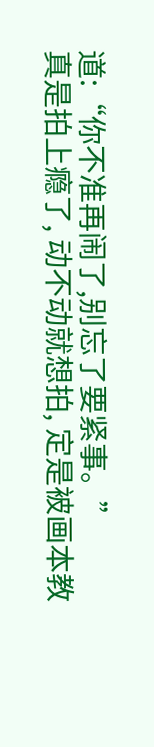道:“你不准再闹了,别忘了要紧事。”
真是拍上瘾了, 动不动就想拍, 定是被画本教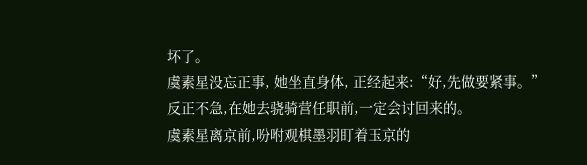坏了。
虞素星没忘正事, 她坐直身体, 正经起来:“好,先做要紧事。”
反正不急,在她去骁骑营任职前,一定会讨回来的。
虞素星离京前,吩咐观棋墨羽盯着玉京的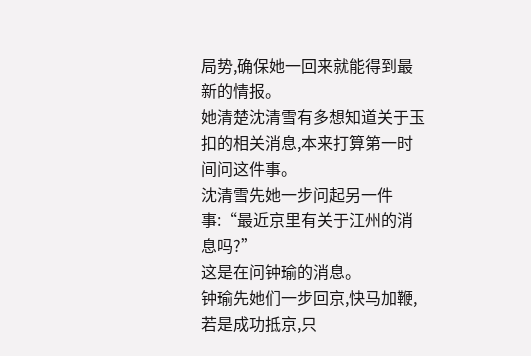局势,确保她一回来就能得到最新的情报。
她清楚沈清雪有多想知道关于玉扣的相关消息,本来打算第一时间问这件事。
沈清雪先她一步问起另一件事:“最近京里有关于江州的消息吗?”
这是在问钟瑜的消息。
钟瑜先她们一步回京,快马加鞭,若是成功抵京,只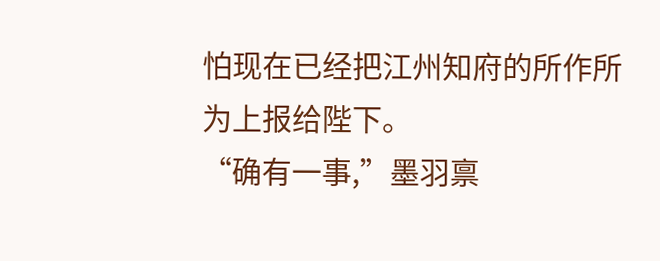怕现在已经把江州知府的所作所为上报给陛下。
“确有一事,”墨羽禀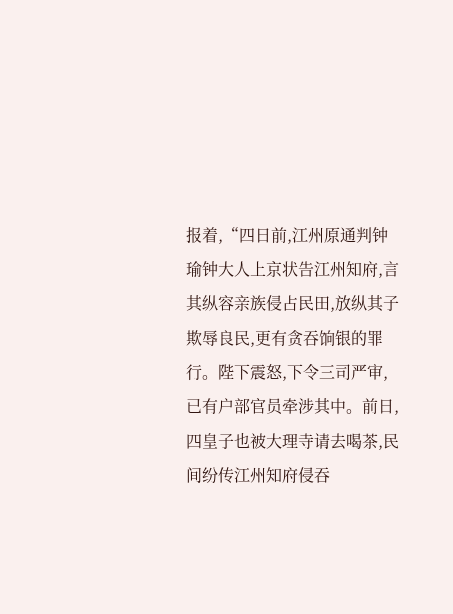报着,“四日前,江州原通判钟瑜钟大人上京状告江州知府,言其纵容亲族侵占民田,放纵其子欺辱良民,更有贪吞饷银的罪行。陛下震怒,下令三司严审,已有户部官员牵涉其中。前日,四皇子也被大理寺请去喝茶,民间纷传江州知府侵吞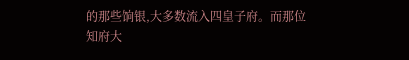的那些饷银,大多数流入四皇子府。而那位知府大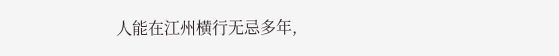人能在江州横行无忌多年,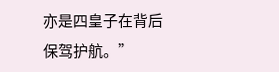亦是四皇子在背后保驾护航。”